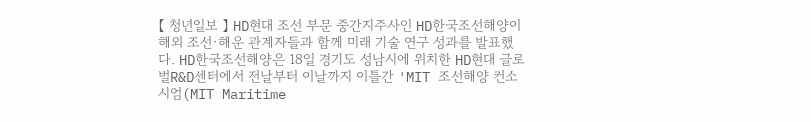【 청년일보 】 HD현대 조선 부문 중간지주사인 HD한국조선해양이 해외 조선·해운 관계자들과 함께 미래 기술 연구 성과를 발표했다. HD한국조선해양은 18일 경기도 성남시에 위치한 HD현대 글로벌R&D센터에서 전날부터 이날까지 이틀간 'MIT 조선해양 컨소시엄(MIT Maritime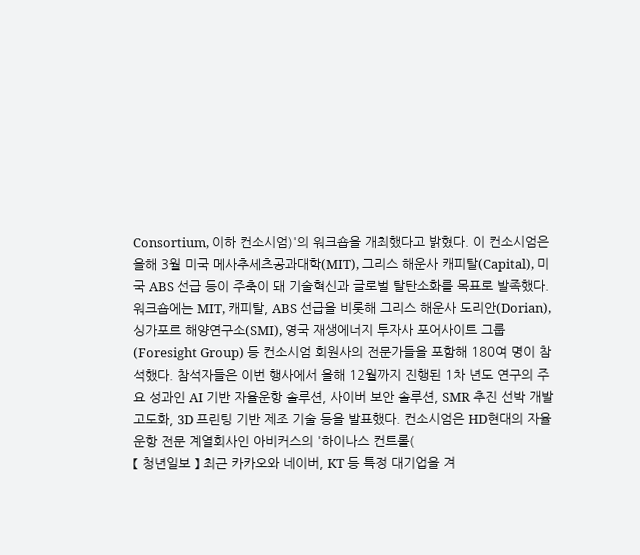Consortium, 이하 컨소시엄)'의 워크숍을 개최했다고 밝혔다. 이 컨소시엄은 올해 3월 미국 메사추세츠공과대학(MIT), 그리스 해운사 캐피탈(Capital), 미국 ABS 선급 등이 주축이 돼 기술혁신과 글로벌 탈탄소화를 목표로 발족했다. 워크숍에는 MIT, 캐피탈, ABS 선급을 비롯해 그리스 해운사 도리안(Dorian), 싱가포르 해양연구소(SMI), 영국 재생에너지 투자사 포어사이트 그룹(Foresight Group) 등 컨소시엄 회원사의 전문가들을 포함해 180여 명이 참석했다. 참석자들은 이번 행사에서 올해 12월까지 진행된 1차 년도 연구의 주요 성과인 AI 기반 자율운항 솔루션, 사이버 보안 솔루션, SMR 추진 선박 개발 고도화, 3D 프린팅 기반 제조 기술 등을 발표했다. 컨소시엄은 HD현대의 자율운항 전문 계열회사인 아비커스의 '하이나스 컨트롤(
【 청년일보 】 최근 카카오와 네이버, KT 등 특정 대기업을 겨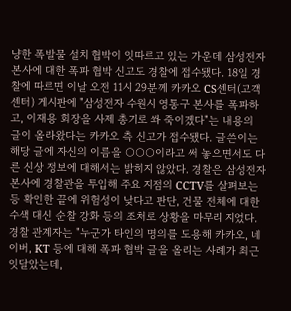냥한 폭발물 설치 협박이 잇따르고 있는 가운데 삼성전자 본사에 대한 폭파 협박 신고도 경찰에 접수됐다. 18일 경찰에 따르면 이날 오전 11시 29분께 카카오 CS센터(고객센터) 게시판에 "삼성전자 수원시 영통구 본사를 폭파하고, 이재용 회장을 사제 총기로 쏴 죽이겠다"는 내용의 글이 올라왔다는 카카오 측 신고가 접수됐다. 글쓴이는 해당 글에 자신의 이름을 ○○○이라고 써 놓으면서도 다른 신상 정보에 대해서는 밝히지 않았다. 경찰은 삼성전자 본사에 경찰관을 투입해 주요 지점의 CCTV를 살펴보는 등 확인한 끝에 위험성이 낮다고 판단, 건물 전체에 대한 수색 대신 순찰 강화 등의 조처로 상황을 마무리 지었다. 경찰 관계자는 "누군가 타인의 명의를 도용해 카카오, 네이버, KT 등에 대해 폭파 협박 글을 올리는 사례가 최근 잇달았는데,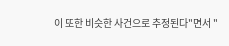이 또한 비슷한 사건으로 추정된다"면서 "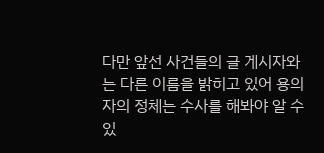다만 앞선 사건들의 글 게시자와는 다른 이름을 밝히고 있어 용의자의 정체는 수사를 해봐야 알 수 있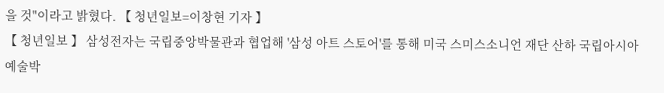을 것"이라고 밝혔다. 【 청년일보=이창현 기자 】
【 청년일보 】 삼성전자는 국립중앙박물관과 협업해 '삼성 아트 스토어'를 통해 미국 스미스소니언 재단 산하 국립아시아예술박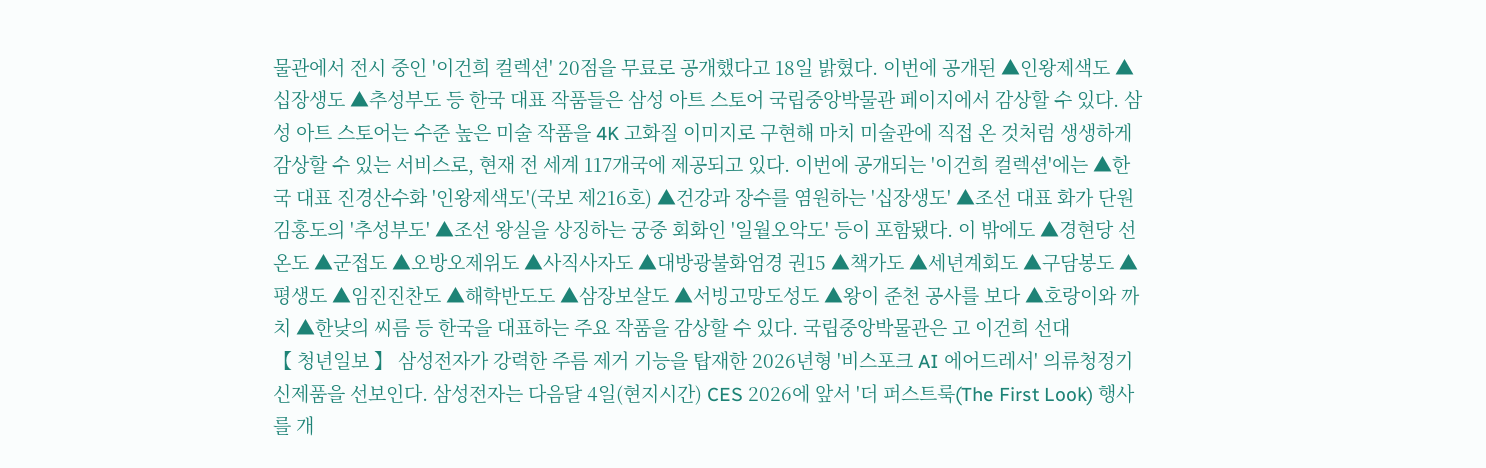물관에서 전시 중인 '이건희 컬렉션' 20점을 무료로 공개했다고 18일 밝혔다. 이번에 공개된 ▲인왕제색도 ▲십장생도 ▲추성부도 등 한국 대표 작품들은 삼성 아트 스토어 국립중앙박물관 페이지에서 감상할 수 있다. 삼성 아트 스토어는 수준 높은 미술 작품을 4K 고화질 이미지로 구현해 마치 미술관에 직접 온 것처럼 생생하게 감상할 수 있는 서비스로, 현재 전 세계 117개국에 제공되고 있다. 이번에 공개되는 '이건희 컬렉션'에는 ▲한국 대표 진경산수화 '인왕제색도'(국보 제216호) ▲건강과 장수를 염원하는 '십장생도' ▲조선 대표 화가 단원 김홍도의 '추성부도' ▲조선 왕실을 상징하는 궁중 회화인 '일월오악도' 등이 포함됐다. 이 밖에도 ▲경현당 선온도 ▲군접도 ▲오방오제위도 ▲사직사자도 ▲대방광불화엄경 권15 ▲책가도 ▲세년계회도 ▲구담봉도 ▲평생도 ▲임진진찬도 ▲해학반도도 ▲삼장보살도 ▲서빙고망도성도 ▲왕이 준천 공사를 보다 ▲호랑이와 까치 ▲한낮의 씨름 등 한국을 대표하는 주요 작품을 감상할 수 있다. 국립중앙박물관은 고 이건희 선대
【 청년일보 】 삼성전자가 강력한 주름 제거 기능을 탑재한 2026년형 '비스포크 AI 에어드레서' 의류청정기 신제품을 선보인다. 삼성전자는 다음달 4일(현지시간) CES 2026에 앞서 '더 퍼스트룩(The First Look) 행사를 개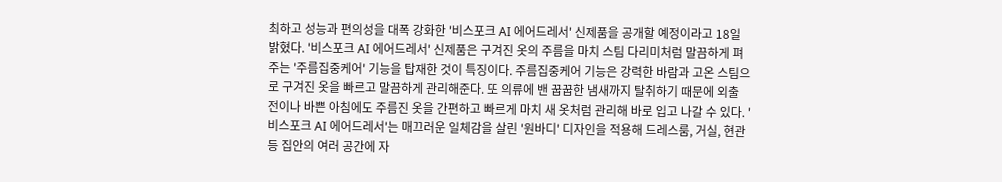최하고 성능과 편의성을 대폭 강화한 '비스포크 AI 에어드레서' 신제품을 공개할 예정이라고 18일 밝혔다. '비스포크 AI 에어드레서' 신제품은 구겨진 옷의 주름을 마치 스팀 다리미처럼 말끔하게 펴주는 '주름집중케어' 기능을 탑재한 것이 특징이다. 주름집중케어 기능은 강력한 바람과 고온 스팀으로 구겨진 옷을 빠르고 말끔하게 관리해준다. 또 의류에 밴 꿉꿉한 냄새까지 탈취하기 때문에 외출 전이나 바쁜 아침에도 주름진 옷을 간편하고 빠르게 마치 새 옷처럼 관리해 바로 입고 나갈 수 있다. '비스포크 AI 에어드레서'는 매끄러운 일체감을 살린 '원바디' 디자인을 적용해 드레스룸, 거실, 현관 등 집안의 여러 공간에 자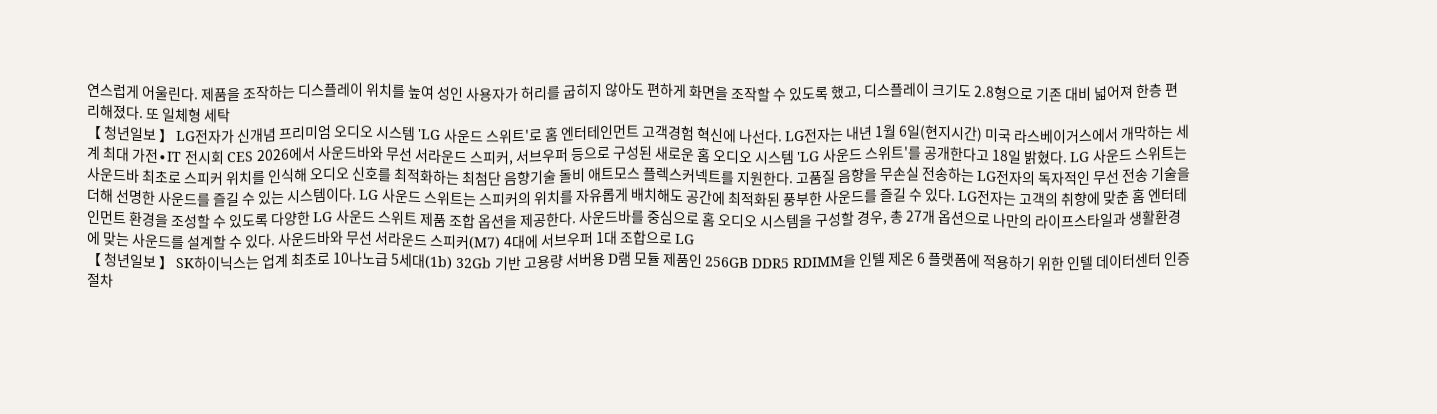연스럽게 어울린다. 제품을 조작하는 디스플레이 위치를 높여 성인 사용자가 허리를 굽히지 않아도 편하게 화면을 조작할 수 있도록 했고, 디스플레이 크기도 2.8형으로 기존 대비 넓어져 한층 편리해졌다. 또 일체형 세탁
【 청년일보 】 LG전자가 신개념 프리미엄 오디오 시스템 'LG 사운드 스위트'로 홈 엔터테인먼트 고객경험 혁신에 나선다. LG전자는 내년 1월 6일(현지시간) 미국 라스베이거스에서 개막하는 세계 최대 가전∙IT 전시회 CES 2026에서 사운드바와 무선 서라운드 스피커, 서브우퍼 등으로 구성된 새로운 홈 오디오 시스템 'LG 사운드 스위트'를 공개한다고 18일 밝혔다. LG 사운드 스위트는 사운드바 최초로 스피커 위치를 인식해 오디오 신호를 최적화하는 최첨단 음향기술 돌비 애트모스 플렉스커넥트를 지원한다. 고품질 음향을 무손실 전송하는 LG전자의 독자적인 무선 전송 기술을 더해 선명한 사운드를 즐길 수 있는 시스템이다. LG 사운드 스위트는 스피커의 위치를 자유롭게 배치해도 공간에 최적화된 풍부한 사운드를 즐길 수 있다. LG전자는 고객의 취향에 맞춘 홈 엔터테인먼트 환경을 조성할 수 있도록 다양한 LG 사운드 스위트 제품 조합 옵션을 제공한다. 사운드바를 중심으로 홈 오디오 시스템을 구성할 경우, 총 27개 옵션으로 나만의 라이프스타일과 생활환경에 맞는 사운드를 설계할 수 있다. 사운드바와 무선 서라운드 스피커(M7) 4대에 서브우퍼 1대 조합으로 LG
【 청년일보 】 SK하이닉스는 업계 최초로 10나노급 5세대(1b) 32Gb 기반 고용량 서버용 D램 모듈 제품인 256GB DDR5 RDIMM을 인텔 제온 6 플랫폼에 적용하기 위한 인텔 데이터센터 인증절차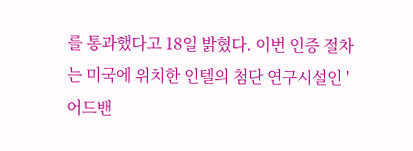를 통과했다고 18일 밝혔다. 이번 인증 절차는 미국에 위치한 인텔의 첨단 연구시설인 '어드밴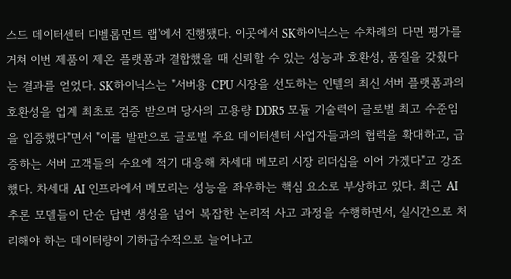스드 데이터센터 디벨롭먼트 랩'에서 진행됐다. 이곳에서 SK하이닉스는 수차례의 다면 평가를 거쳐 이번 제품이 제온 플랫폼과 결합했을 때 신뢰할 수 있는 성능과 호환성, 품질을 갖췄다는 결과를 얻었다. SK하이닉스는 "서버용 CPU 시장을 선도하는 인텔의 최신 서버 플랫폼과의 호환성을 업계 최초로 검증 받으며 당사의 고용량 DDR5 모듈 기술력이 글로벌 최고 수준임을 입증했다"면서 "이를 발판으로 글로벌 주요 데이터센터 사업자들과의 협력을 확대하고, 급증하는 서버 고객들의 수요에 적기 대응해 차세대 메모리 시장 리더십을 이어 가겠다"고 강조했다. 차세대 AI 인프라에서 메모리는 성능을 좌우하는 핵심 요소로 부상하고 있다. 최근 AI 추론 모델들이 단순 답변 생성을 넘어 복잡한 논리적 사고 과정을 수행하면서, 실시간으로 처리해야 하는 데이터량이 기하급수적으로 늘어나고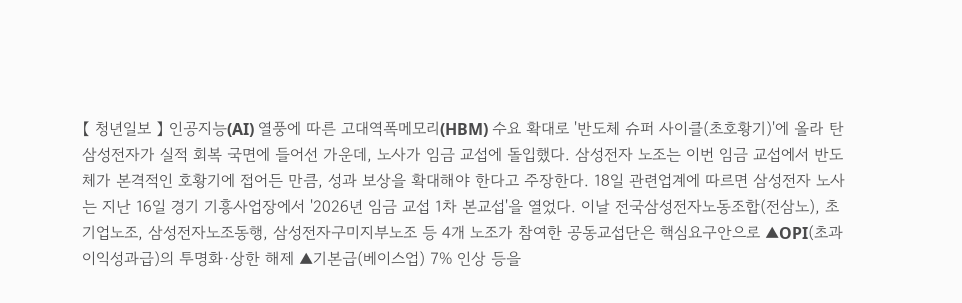【 청년일보 】 인공지능(AI) 열풍에 따른 고대역폭메모리(HBM) 수요 확대로 '반도체 슈퍼 사이클(초호황기)'에 올라 탄 삼성전자가 실적 회복 국면에 들어선 가운데, 노사가 임금 교섭에 돌입했다. 삼성전자 노조는 이번 임금 교섭에서 반도체가 본격적인 호황기에 접어든 만큼, 성과 보상을 확대해야 한다고 주장한다. 18일 관련업계에 따르면 삼성전자 노사는 지난 16일 경기 기흥사업장에서 '2026년 임금 교섭 1차 본교섭'을 열었다. 이날 전국삼성전자노동조합(전삼노), 초기업노조, 삼성전자노조동행, 삼성전자구미지부노조 등 4개 노조가 참여한 공동교섭단은 핵심요구안으로 ▲OPI(초과이익성과급)의 투명화·상한 해제 ▲기본급(베이스업) 7% 인상 등을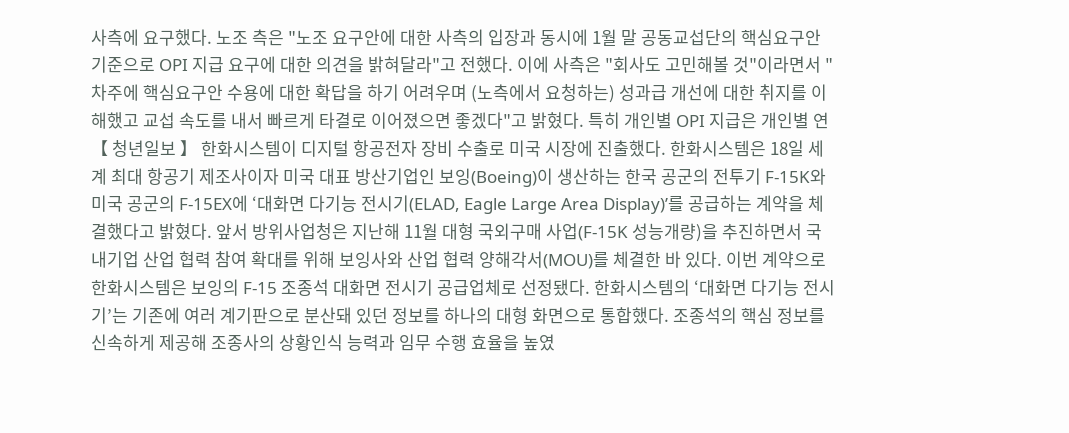사측에 요구했다. 노조 측은 "노조 요구안에 대한 사측의 입장과 동시에 1월 말 공동교섭단의 핵심요구안 기준으로 OPI 지급 요구에 대한 의견을 밝혀달라"고 전했다. 이에 사측은 "회사도 고민해볼 것"이라면서 "차주에 핵심요구안 수용에 대한 확답을 하기 어려우며 (노측에서 요청하는) 성과급 개선에 대한 취지를 이해했고 교섭 속도를 내서 빠르게 타결로 이어졌으면 좋겠다"고 밝혔다. 특히 개인별 OPI 지급은 개인별 연
【 청년일보 】 한화시스템이 디지털 항공전자 장비 수출로 미국 시장에 진출했다. 한화시스템은 18일 세계 최대 항공기 제조사이자 미국 대표 방산기업인 보잉(Boeing)이 생산하는 한국 공군의 전투기 F-15K와 미국 공군의 F-15EX에 ‘대화면 다기능 전시기(ELAD, Eagle Large Area Display)’를 공급하는 계약을 체결했다고 밝혔다. 앞서 방위사업청은 지난해 11월 대형 국외구매 사업(F-15K 성능개량)을 추진하면서 국내기업 산업 협력 참여 확대를 위해 보잉사와 산업 협력 양해각서(MOU)를 체결한 바 있다. 이번 계약으로 한화시스템은 보잉의 F-15 조종석 대화면 전시기 공급업체로 선정됐다. 한화시스템의 ‘대화면 다기능 전시기’는 기존에 여러 계기판으로 분산돼 있던 정보를 하나의 대형 화면으로 통합했다. 조종석의 핵심 정보를 신속하게 제공해 조종사의 상황인식 능력과 임무 수행 효율을 높였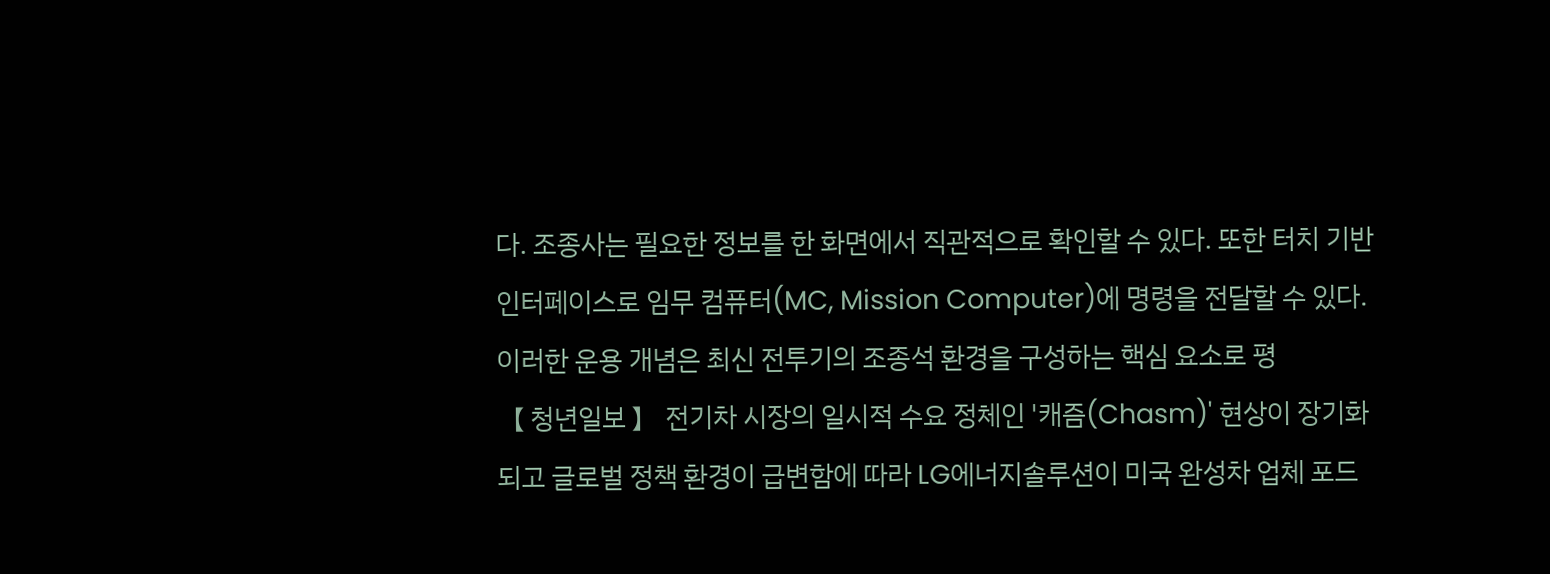다. 조종사는 필요한 정보를 한 화면에서 직관적으로 확인할 수 있다. 또한 터치 기반 인터페이스로 임무 컴퓨터(MC, Mission Computer)에 명령을 전달할 수 있다. 이러한 운용 개념은 최신 전투기의 조종석 환경을 구성하는 핵심 요소로 평
【 청년일보 】 전기차 시장의 일시적 수요 정체인 '캐즘(Chasm)' 현상이 장기화되고 글로벌 정책 환경이 급변함에 따라 LG에너지솔루션이 미국 완성차 업체 포드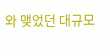와 맺었던 대규모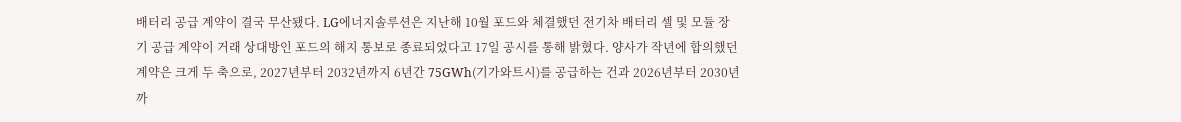배터리 공급 계약이 결국 무산됐다. LG에너지솔루션은 지난해 10월 포드와 체결했던 전기차 배터리 셀 및 모듈 장기 공급 계약이 거래 상대방인 포드의 해지 통보로 종료되었다고 17일 공시를 통해 밝혔다. 양사가 작년에 합의했던 계약은 크게 두 축으로, 2027년부터 2032년까지 6년간 75GWh(기가와트시)를 공급하는 건과 2026년부터 2030년까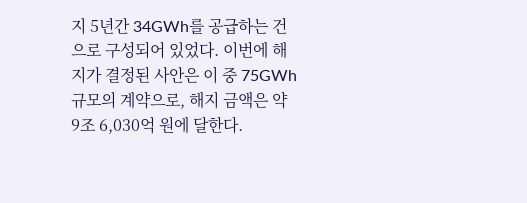지 5년간 34GWh를 공급하는 건으로 구성되어 있었다. 이번에 해지가 결정된 사안은 이 중 75GWh 규모의 계약으로, 해지 금액은 약 9조 6,030억 원에 달한다.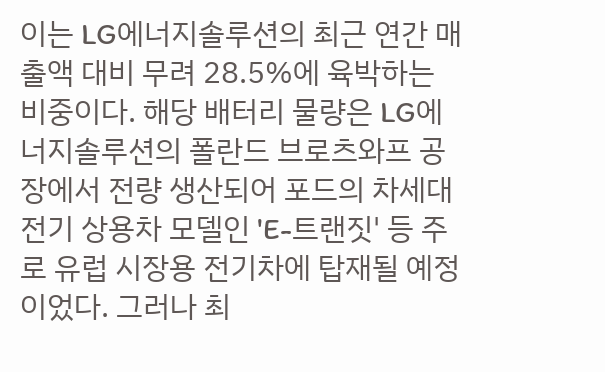이는 LG에너지솔루션의 최근 연간 매출액 대비 무려 28.5%에 육박하는 비중이다. 해당 배터리 물량은 LG에너지솔루션의 폴란드 브로츠와프 공장에서 전량 생산되어 포드의 차세대 전기 상용차 모델인 'E-트랜짓' 등 주로 유럽 시장용 전기차에 탑재될 예정이었다. 그러나 최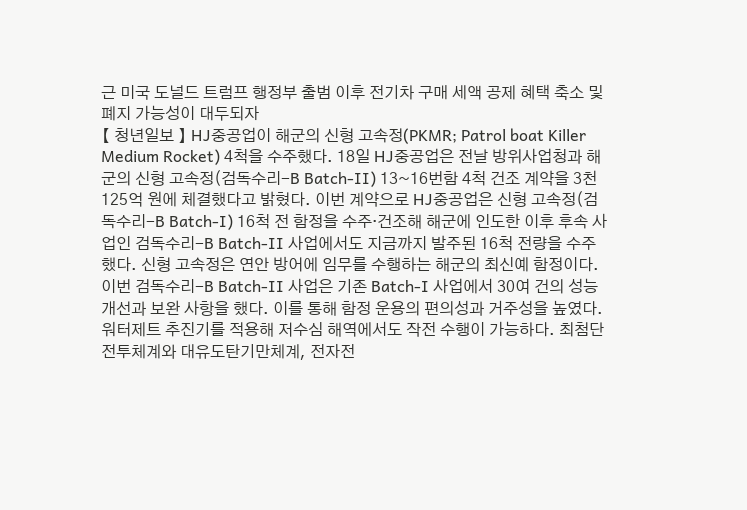근 미국 도널드 트럼프 행정부 출범 이후 전기차 구매 세액 공제 혜택 축소 및 폐지 가능성이 대두되자
【 청년일보 】 HJ중공업이 해군의 신형 고속정(PKMR; Patrol boat Killer Medium Rocket) 4척을 수주했다. 18일 HJ중공업은 전날 방위사업청과 해군의 신형 고속정(검독수리-B Batch-II) 13~16번함 4척 건조 계약을 3천125억 원에 체결했다고 밝혔다. 이번 계약으로 HJ중공업은 신형 고속정(검독수리-B Batch-I) 16척 전 함정을 수주·건조해 해군에 인도한 이후 후속 사업인 검독수리-B Batch-II 사업에서도 지금까지 발주된 16척 전량을 수주했다. 신형 고속정은 연안 방어에 임무를 수행하는 해군의 최신예 함정이다. 이번 검독수리-B Batch-II 사업은 기존 Batch-I 사업에서 30여 건의 성능 개선과 보완 사항을 했다. 이를 통해 함정 운용의 편의성과 거주성을 높였다. 워터제트 추진기를 적용해 저수심 해역에서도 작전 수행이 가능하다. 최첨단 전투체계와 대유도탄기만체계, 전자전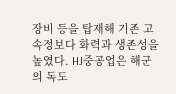장비 등을 탑재해 기존 고속정보다 화력과 생존성을 높였다. HJ중공업은 해군의 독도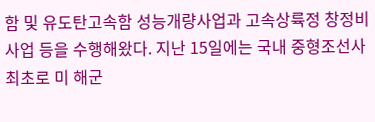함 및 유도탄고속함 성능개량사업과 고속상륙정 창정비 사업 등을 수행해왔다. 지난 15일에는 국내 중형조선사 최초로 미 해군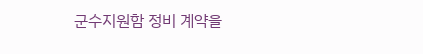군수지원함 정비 계약을